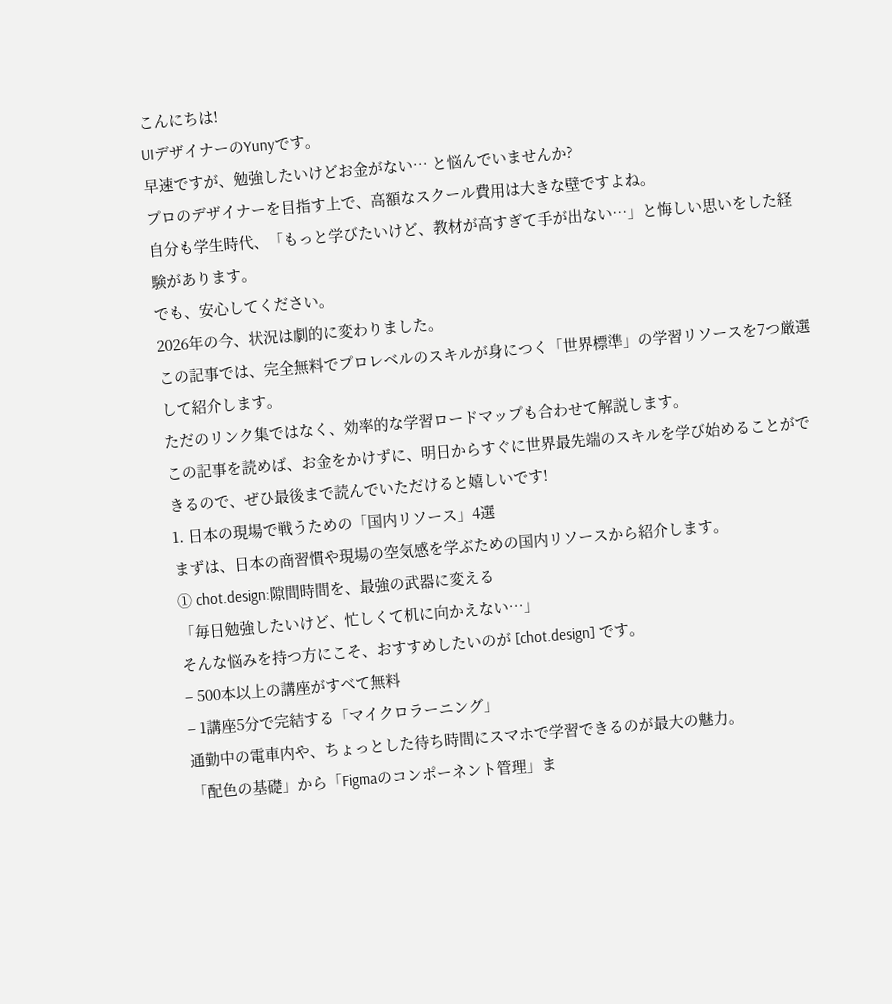こんにちは!
UIデザイナーのYunyです。
早速ですが、勉強したいけどお金がない… と悩んでいませんか?
プロのデザイナーを目指す上で、高額なスクール費用は大きな壁ですよね。
自分も学生時代、「もっと学びたいけど、教材が高すぎて手が出ない…」と悔しい思いをした経験があります。
でも、安心してください。
2026年の今、状況は劇的に変わりました。
この記事では、完全無料でプロレベルのスキルが身につく「世界標準」の学習リソースを7つ厳選して紹介します。
ただのリンク集ではなく、効率的な学習ロードマップも合わせて解説します。
この記事を読めば、お金をかけずに、明日からすぐに世界最先端のスキルを学び始めることができるので、ぜひ最後まで読んでいただけると嬉しいです!
1. 日本の現場で戦うための「国内リソース」4選
まずは、日本の商習慣や現場の空気感を学ぶための国内リソースから紹介します。
① chot.design:隙間時間を、最強の武器に変える
「毎日勉強したいけど、忙しくて机に向かえない…」
そんな悩みを持つ方にこそ、おすすめしたいのが [chot.design] です。
– 500本以上の講座がすべて無料
– 1講座5分で完結する「マイクロラーニング」
通勤中の電車内や、ちょっとした待ち時間にスマホで学習できるのが最大の魅力。
「配色の基礎」から「Figmaのコンポーネント管理」ま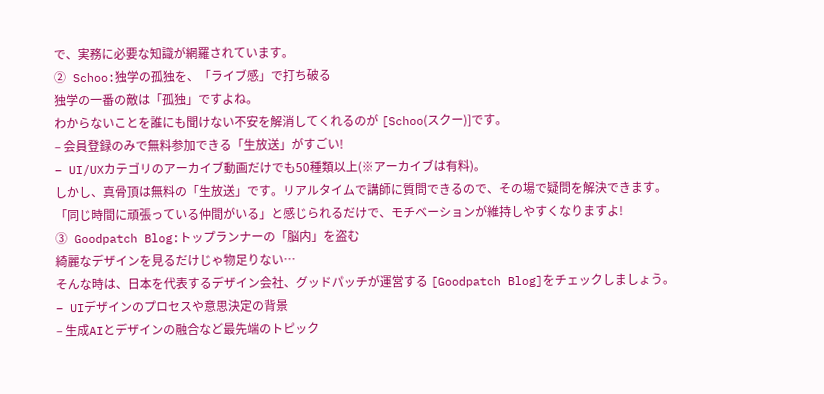で、実務に必要な知識が網羅されています。
② Schoo:独学の孤独を、「ライブ感」で打ち破る
独学の一番の敵は「孤独」ですよね。
わからないことを誰にも聞けない不安を解消してくれるのが [Schoo(スクー)]です。
– 会員登録のみで無料参加できる「生放送」がすごい!
– UI/UXカテゴリのアーカイブ動画だけでも50種類以上(※アーカイブは有料)。
しかし、真骨頂は無料の「生放送」です。リアルタイムで講師に質問できるので、その場で疑問を解決できます。
「同じ時間に頑張っている仲間がいる」と感じられるだけで、モチベーションが維持しやすくなりますよ!
③ Goodpatch Blog:トップランナーの「脳内」を盗む
綺麗なデザインを見るだけじゃ物足りない…
そんな時は、日本を代表するデザイン会社、グッドパッチが運営する [Goodpatch Blog]をチェックしましょう。
– UIデザインのプロセスや意思決定の背景
– 生成AIとデザインの融合など最先端のトピック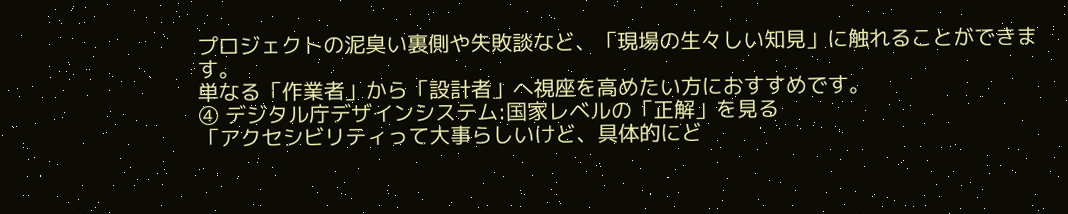プロジェクトの泥臭い裏側や失敗談など、「現場の生々しい知見」に触れることができます。
単なる「作業者」から「設計者」へ視座を高めたい方におすすめです。
④ デジタル庁デザインシステム:国家レベルの「正解」を見る
「アクセシビリティって大事らしいけど、具体的にど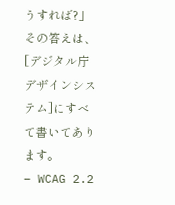うすれば?」
その答えは、[デジタル庁デザインシステム]にすべて書いてあります。
– WCAG 2.2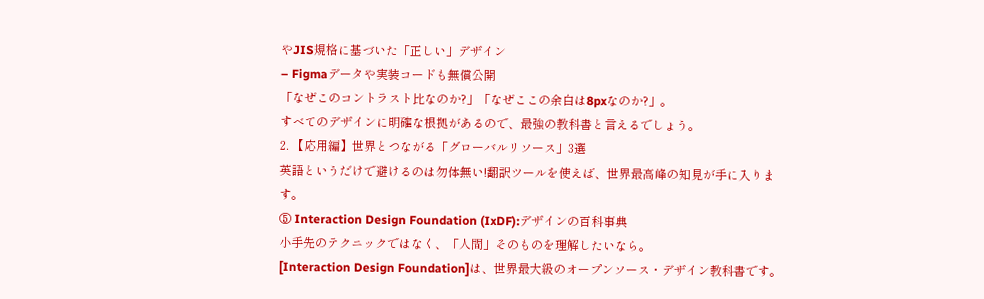やJIS規格に基づいた「正しい」デザイン
– Figmaデータや実装コードも無償公開
「なぜこのコントラスト比なのか?」「なぜここの余白は8pxなのか?」。
すべてのデザインに明確な根拠があるので、最強の教科書と言えるでしょう。
2. 【応用編】世界とつながる「グローバルリソース」3選
英語というだけで避けるのは勿体無い!翻訳ツールを使えば、世界最高峰の知見が手に入ります。
⑤ Interaction Design Foundation (IxDF):デザインの百科事典
小手先のテクニックではなく、「人間」そのものを理解したいなら。
[Interaction Design Foundation]は、世界最大級のオープンソース・デザイン教科書です。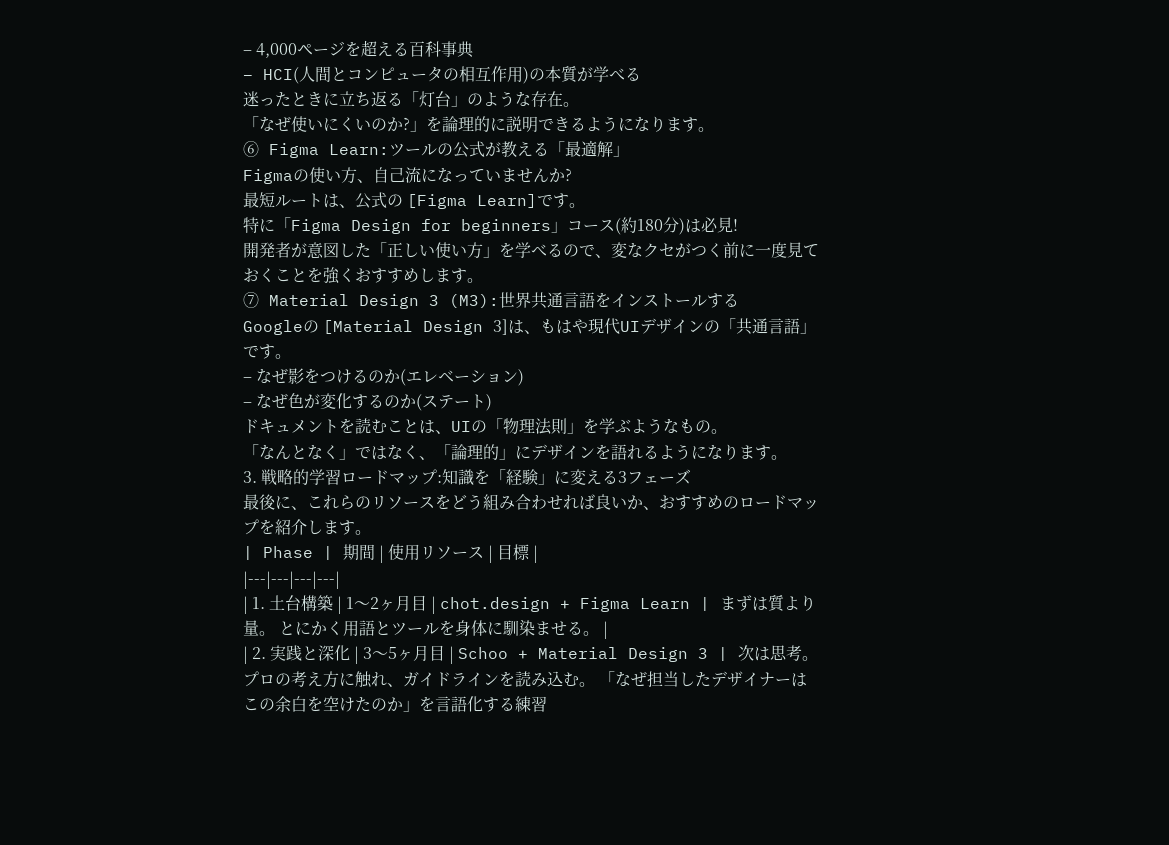– 4,000ページを超える百科事典
– HCI(人間とコンピュータの相互作用)の本質が学べる
迷ったときに立ち返る「灯台」のような存在。
「なぜ使いにくいのか?」を論理的に説明できるようになります。
⑥ Figma Learn:ツールの公式が教える「最適解」
Figmaの使い方、自己流になっていませんか?
最短ルートは、公式の [Figma Learn]です。
特に「Figma Design for beginners」コース(約180分)は必見!
開発者が意図した「正しい使い方」を学べるので、変なクセがつく前に一度見ておくことを強くおすすめします。
⑦ Material Design 3 (M3):世界共通言語をインストールする
Googleの [Material Design 3]は、もはや現代UIデザインの「共通言語」です。
– なぜ影をつけるのか(エレベーション)
– なぜ色が変化するのか(ステート)
ドキュメントを読むことは、UIの「物理法則」を学ぶようなもの。
「なんとなく」ではなく、「論理的」にデザインを語れるようになります。
3. 戦略的学習ロードマップ:知識を「経験」に変える3フェーズ
最後に、これらのリソースをどう組み合わせれば良いか、おすすめのロードマップを紹介します。
| Phase | 期間 | 使用リソース | 目標 |
|---|---|---|---|
| 1. 土台構築 | 1〜2ヶ月目 | chot.design + Figma Learn | まずは質より量。 とにかく用語とツールを身体に馴染ませる。 |
| 2. 実践と深化 | 3〜5ヶ月目 | Schoo + Material Design 3 | 次は思考。 プロの考え方に触れ、ガイドラインを読み込む。 「なぜ担当したデザイナーはこの余白を空けたのか」を言語化する練習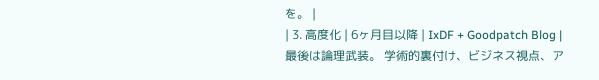を。 |
| 3. 高度化 | 6ヶ月目以降 | IxDF + Goodpatch Blog | 最後は論理武装。 学術的裏付け、ビジネス視点、ア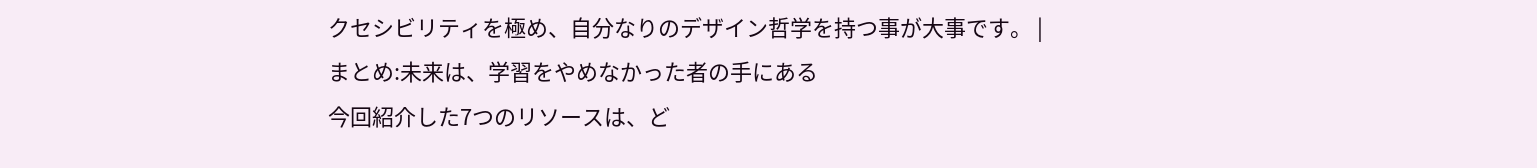クセシビリティを極め、自分なりのデザイン哲学を持つ事が大事です。 |
まとめ:未来は、学習をやめなかった者の手にある
今回紹介した7つのリソースは、ど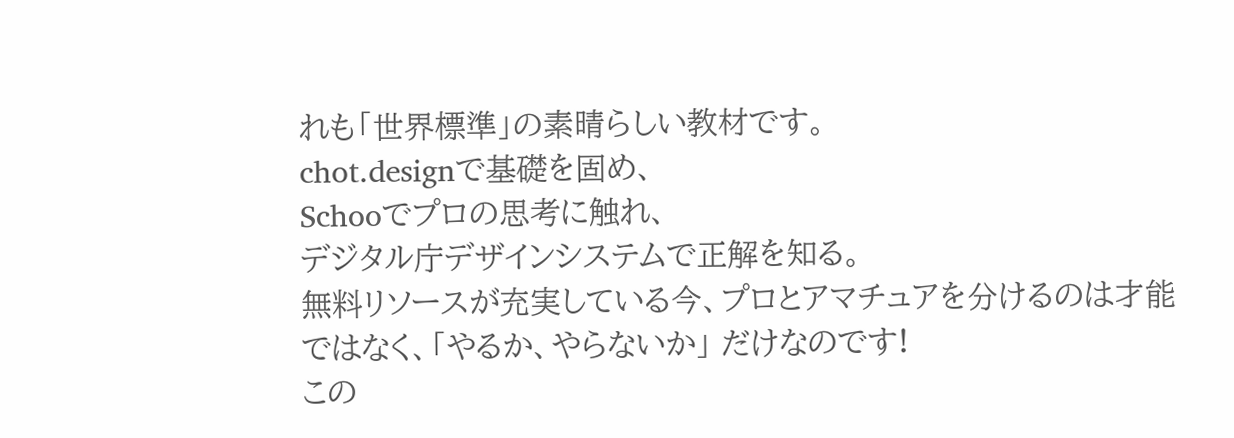れも「世界標準」の素晴らしい教材です。
chot.designで基礎を固め、
Schooでプロの思考に触れ、
デジタル庁デザインシステムで正解を知る。
無料リソースが充実している今、プロとアマチュアを分けるのは才能ではなく、「やるか、やらないか」 だけなのです!
この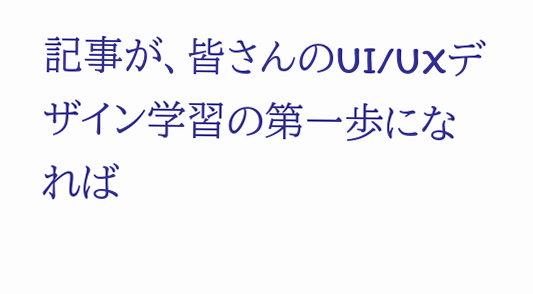記事が、皆さんのUI/UXデザイン学習の第一歩になれば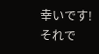幸いです!
それで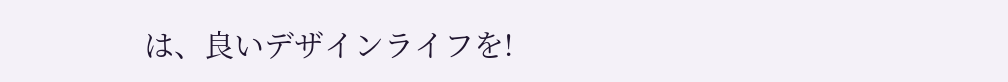は、良いデザインライフを!